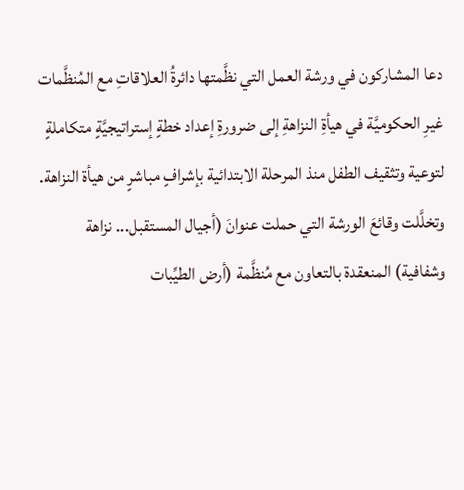دعا المشاركون في ورشة العمل التي نظَّمتها دائرةُ العلاقاتِ مع المُنظَّمات غيرِ الحكوميَّة في هيأةِ النزاهةِ إلى ضرورةِ إعداد خطةٍ إستراتيجيَّةٍ متكاملةٍ لتوعية وتثقيف الطفل منذ المرحلة الابتدائية بإشرافٍ مباشرٍ من هيأة النزاهة.
وتخلَّلت وقائعَ الورشة التي حملت عنوانَ (أجيال المستقبل... نزاهة وشفافية) المنعقدة بالتعاون مع مُنظَّمة (أرض الطيِّبات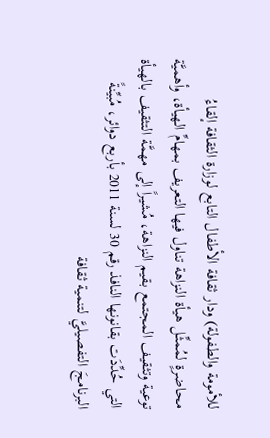للأمومة والطفولة) ودار ثقافة الأطفال التابع لوزارة الثقافة إلقاءُ محاضرةٍ لمُمثِّـل هيأة النزاهة تناول فيها التعريف بمهامِّ الهيأة، وأهميَّة توعية وتثقيف المجتمع بقيم النزاهة، مُشيراً إلى مهمَّة التثقيف بالهيأة التي حُدِّدَت بقانونها النافذ رقم 30 لسنة 2011 بأربع دوائر، مُبيِّنةً البرنامجَ التفصيليَّ لتنمية ثقافة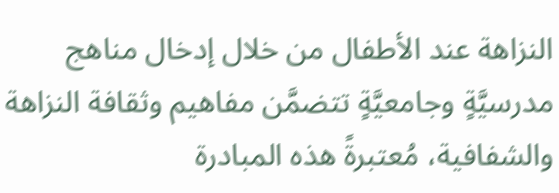النزاهة عند الأطفال من خلال إدخال مناهج مدرسيَّةٍ وجامعيَّةٍ تتضمَّن مفاهيم وثقافة النزاهة والشفافية، مُعتبرةً هذه المبادرة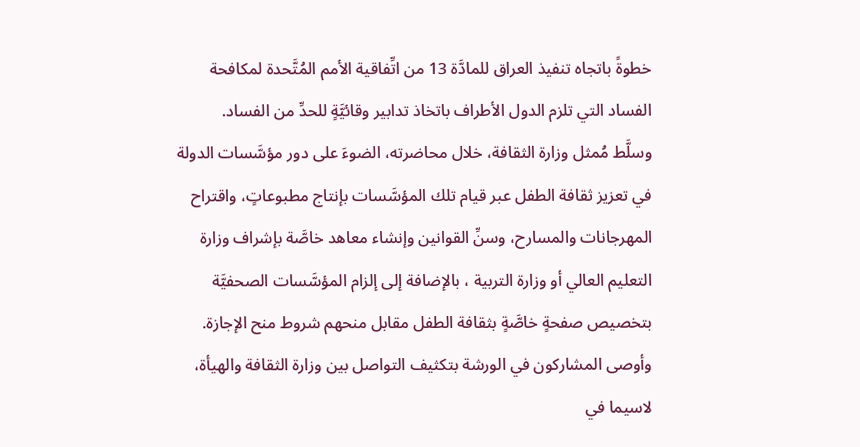خطوةً باتجاه تنفيذ العراق للمادَّة 13 من اتِّفاقية الأمم المُتَّحدة لمكافحة الفساد التي تلزم الدول الأطراف باتخاذ تدابير وقائيَّةٍ للحدِّ من الفساد.
وسلَّط مُمثل وزارة الثقافة، خلال محاضرته، الضوءَ على دور مؤسَّسات الدولة في تعزيز ثقافة الطفل عبر قيام تلك المؤسَّسات بإنتاج مطبوعاتٍ، واقتراح المهرجانات والمسارح، وسنِّ القوانين وإنشاء معاهد خاصَّة بإشراف وزارة التعليم العالي أو وزارة التربية ، بالإضافة إلى إلزام المؤسَّسات الصحفيَّة بتخصيص صفحةٍ خاصَّةٍ بثقافة الطفل مقابل منحهم شروط منح الإجازة.
وأوصى المشاركون في الورشة بتكثيف التواصل بين وزارة الثقافة والهيأة، لاسيما في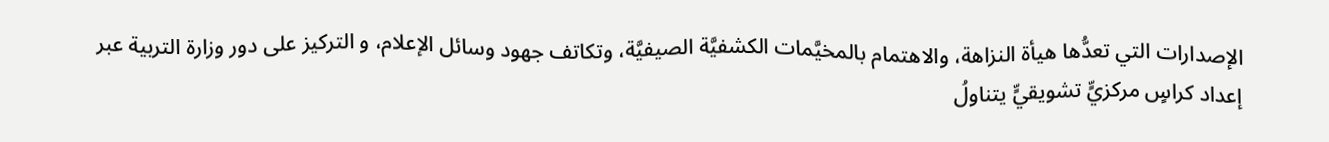الإصدارات التي تعدُّها هيأة النزاهة، والاهتمام بالمخيَّمات الكشفيَّة الصيفيَّة، وتكاتف جهود وسائل الإعلام، و التركيز على دور وزارة التربية عبر إعداد كراسٍ مركزيٍّ تشويقيٍّ يتناولُ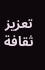تعزيز ثقافة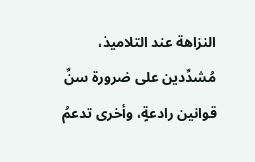النزاهة عند التلاميذ، مُشدِّدين على ضرورة سنِّ قوانين رادعةٍ، وأخرى تدعمُ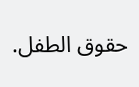حقوق الطفل.